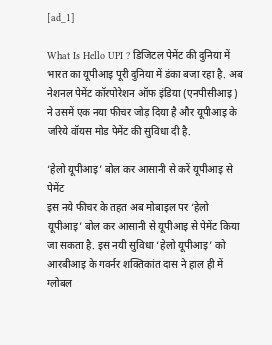[ad_1]

What Is Hello UPI ? डिजिटल पेमेंट की दुनिया में भारत का यूपीआइ पूरी दुनिया में डंका बजा रहा है. अब नेशनल पेमेंट कॉरपोरेशन ऑफ इंडिया (एनपीसीआइ) ने उसमें एक नया फीचर जोड़ दिया है और यूपीआइ के जरिये वॉयस मोड पेमेंट की सुविधा दी है.

‘हेलो यूपीआइ’ बोल कर आसानी से करें यूपीआइ से पेमेंट
इस नये फीचर के तहत अब मोबाइल पर ‘हेलो यूपीआइ’ बोल कर आसानी से यूपीआइ से पेमेंट किया जा सकता है. इस नयी सुविधा ‘हेलो यूपीआइ’ को आरबीआइ के गवर्नर शक्तिकांत दास ने हाल ही में ग्लोबल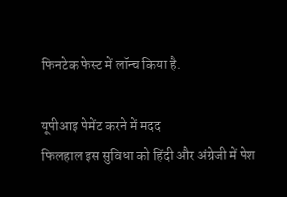फिनटेक फेस्ट में लॉन्च किया है.

यूपीआइ पेमेंट करने में मदद
फिलहाल इस सुविधा को हिंदी और अंग्रेजी में पेश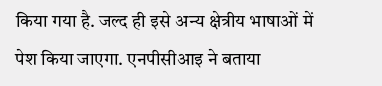किया गया है. जल्द ही इसे अन्य क्षेत्रीय भाषाओं में पेश किया जाएगा. एनपीसीआइ ने बताया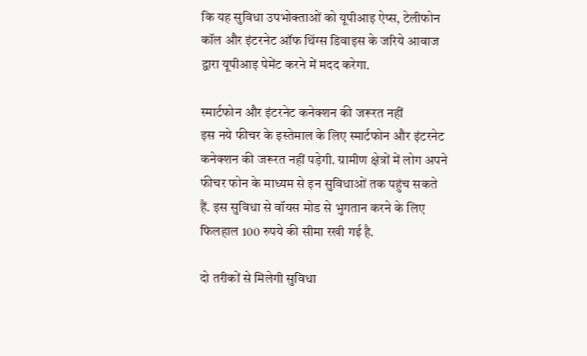कि यह सुविधा उपभोक्ताओं को यूपीआइ ऐप्स, टेलीफोन कॉल और इंटरनेट ऑफ थिंग्स डिवाइस के जरिये आवाज द्वारा यूपीआइ पेमेंट करने में मदद करेगा.

स्मार्टफोन और इंटरनेट कनेक्शन की जरूरत नहीं
इस नये फीचर के इस्तेमाल के लिए स्मार्टफोन और इंटरनेट कनेक्शन की जरूरत नहीं पड़ेगी. ग्रामीण क्षेत्रों में लोग अपने फीचर फोन के माध्यम से इन सुविधाओं तक पहुंच सकते हैं. इस सुविधा से वॉयस मोड से भुगतान करने के लिए फिलहाल 100 रुपये की सीमा रखी गई है.

दो तरीकों से मिलेगी सुविधा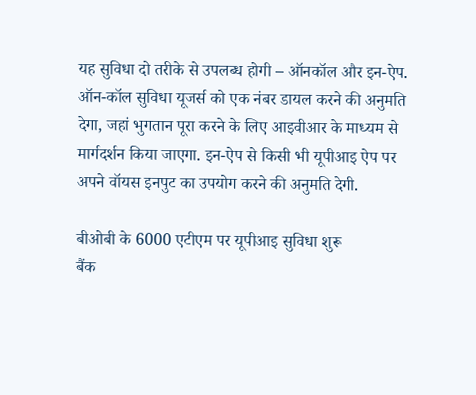यह सुविधा दो तरीके से उपलब्ध होगी – ऑनकॉल और इन-ऐप. ऑन-कॉल सुविधा यूजर्स को एक नंबर डायल करने की अनुमति देगा, जहां भुगतान पूरा करने के लिए आइवीआर के माध्यम से मार्गदर्शन किया जाएगा. इन-ऐप से किसी भी यूपीआइ ऐप पर अपने वॉयस इनपुट का उपयोग करने की अनुमति देगी.

बीओबी के 6000 एटीएम पर यूपीआइ सुविधा शुरू
बैंक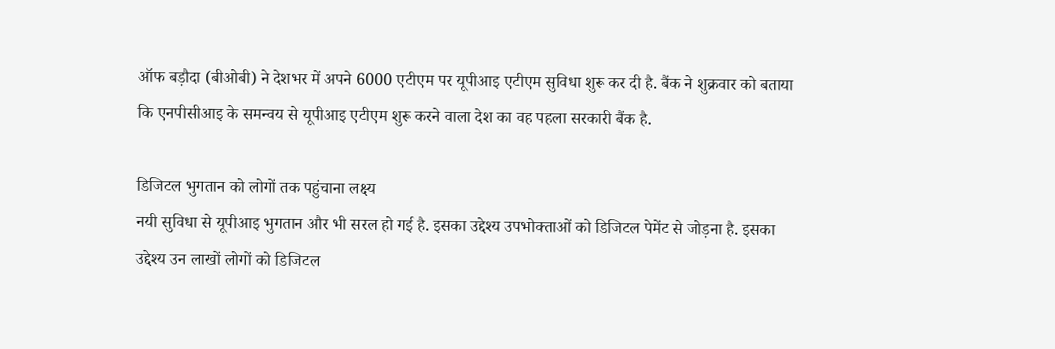ऑफ बड़ौदा (बीओबी) ने देशभर में अपने 6000 एटीएम पर यूपीआइ एटीएम सुविधा शुरू कर दी है. बैंक ने शुक्रवार को बताया कि एनपीसीआइ के समन्वय से यूपीआइ एटीएम शुरू करने वाला देश का वह पहला सरकारी बैंक है.

डिजिटल भुगतान को लोगों तक पहुंचाना लक्ष्य
नयी सुविधा से यूपीआइ भुगतान और भी सरल हो गई है. इसका उद्देश्य उपभोक्ताओं को डिजिटल पेमेंट से जोड़ना है. इसका उद्देश्य उन लाखों लोगों को डिजिटल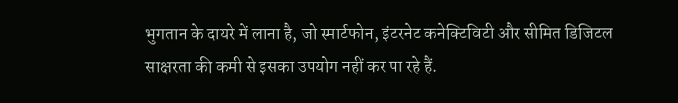भुगतान के दायरे में लाना है, जो स्मार्टफोन, इंटरनेट कनेक्टिविटी और सीमित डिजिटल साक्षरता की कमी से इसका उपयोग नहीं कर पा रहे हैं.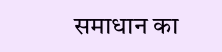समाधान का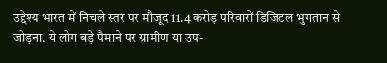उद्देश्य भारत में निचले स्तर पर मौजूद 11.4 करोड़ परिवारों डिजिटल भुगतान से जोड़ना. ये लोग बड़े पैमाने पर ग्रामीण या उप-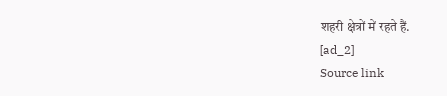शहरी क्षेत्रों में रहते हैं.
[ad_2]
Source link